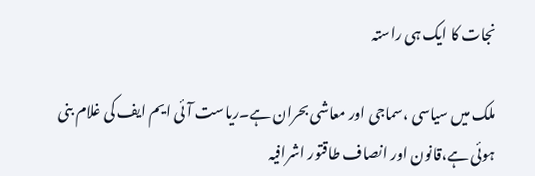نجات کا ایک ہی راستہ

ملک میں سیاسی ،سماجی اور معاشی بحران ہے۔ریاست آئی ایم ایف کی غلام بنی ہوئی ہے،قانون اور انصاف طاقتور اشرافیہ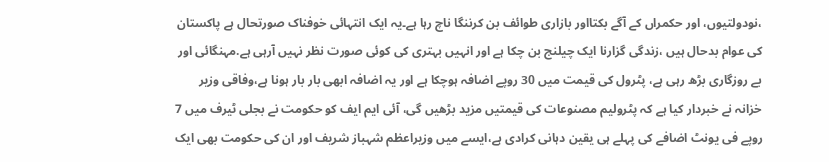،نودولتیوں، اور حکمراں کے آگے بکتااور بازاری طوائف بن کرننگا ناچ رہا ہے۔یہ ایک انتہائی خوفناک صورتحال ہے پاکستان کی عوام بدحال ہیں ،زندگی گزارنا ایک چیلنج بن چکا ہے اور انہیں بہتری کی کوئی صورت نظر نہیں آرہی ہے.مہنگائی اور بے روزگاری بڑھ رہی ہے، پٹرول کی قیمت میں 30 روپے اضافہ ہوچکا ہے اور یہ اضافہ ابھی بار بار ہونا ہے،وفاقی وزیر خزانہ نے خبردار کیا ہے کہ پٹرولیم مصنوعات کی قیمتیں مزید بڑھیں گی، آئی ایم ایف کو حکومت نے بجلی ٹیرف میں 7 روپے فی یونٹ اضافے کی پہلے ہی یقین دہانی کرادی ہے،ایسے میں وزیراعظم شہباز شریف اور ان کی حکومت بھی ایک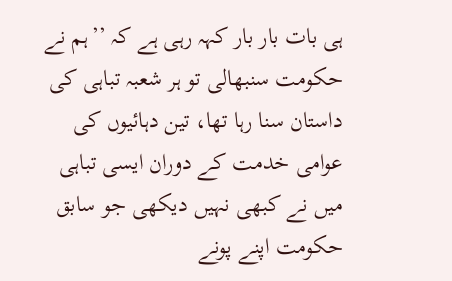ہی بات بار بار کہہ رہی ہے کہ ’’ہم نے حکومت سنبھالی تو ہر شعبہ تباہی کی داستان سنا رہا تھا، تین دہائیوں کی عوامی خدمت کے دوران ایسی تباہی میں نے کبھی نہیں دیکھی جو سابق حکومت اپنے پونے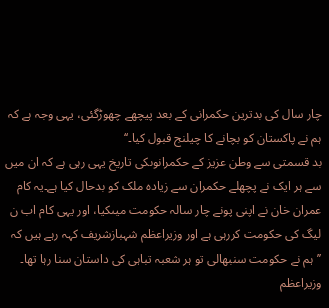چار سال کی بدترین حکمرانی کے بعد پیچھے چھوڑگئی، یہی وجہ ہے کہ ہم نے پاکستان کو بچانے کا چیلنج قبول کیا۔‘‘
بد قسمتی سے وطن عزیز کے حکمرانوںکی تاریخ یہی رہی ہے کہ ان میں سے ہر ایک نے پچھلے حکمران سے زیادہ ملک کو بدحال کیا ہے۔یہ کام عمران خان نے اپنی پونے چار سالہ حکومت میںکیا، اور یہی کام اب ن لیگ کی حکومت کررہی ہے اور وزیراعظم شہبازشریف کہہ رہے ہیں کہ ’’ہم نے حکومت سنبھالی تو ہر شعبہ تباہی کی داستان سنا رہا تھا۔
وزیراعظم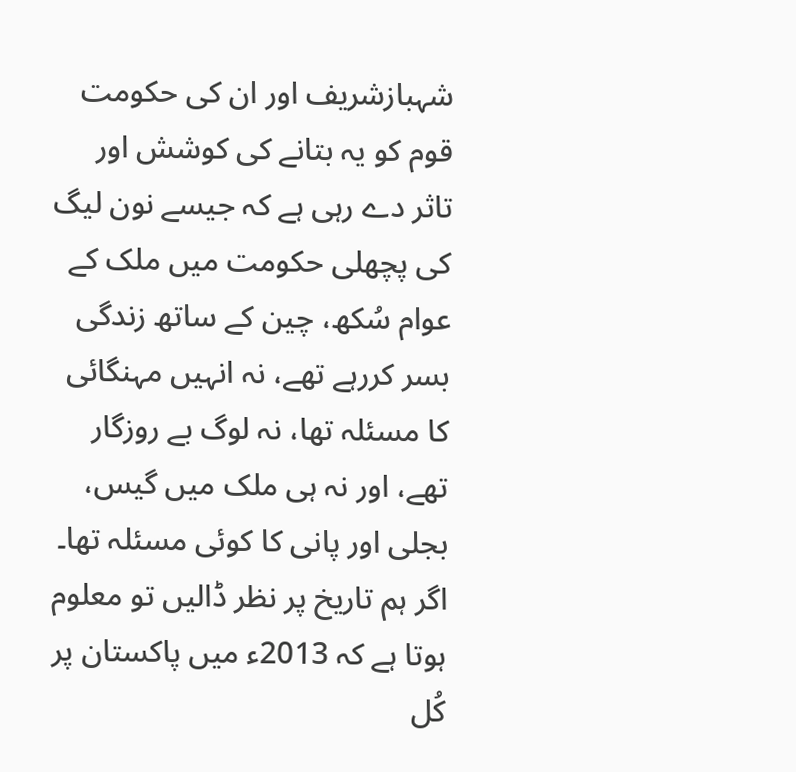شہبازشریف اور ان کی حکومت قوم کو یہ بتانے کی کوشش اور تاثر دے رہی ہے کہ جیسے نون لیگ کی پچھلی حکومت میں ملک کے عوام سُکھ، چین کے ساتھ زندگی بسر کررہے تھے، نہ انہیں مہنگائی کا مسئلہ تھا، نہ لوگ بے روزگار تھے، اور نہ ہی ملک میں گیس، بجلی اور پانی کا کوئی مسئلہ تھا۔ اگر ہم تاریخ پر نظر ڈالیں تو معلوم ہوتا ہے کہ 2013ء میں پاکستان پر کُل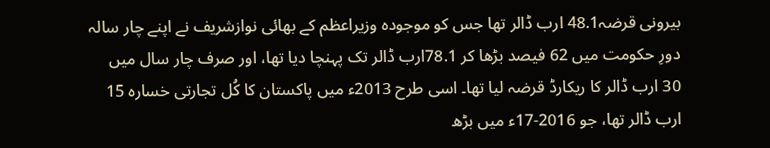بیرونی قرضہ48.1 ارب ڈالر تھا جس کو موجودہ وزیراعظم کے بھائی نوازشریف نے اپنے چار سالہ دورِ حکومت میں 62 فیصد بڑھا کر 78.1ارب ڈالر تک پہنچا دیا تھا، اور صرف چار سال میں 30 ارب ڈالر کا ریکارڈ قرضہ لیا تھا۔ اسی طرح 2013ء میں پاکستان کا کُل تجارتی خسارہ 15 ارب ڈالر تھا، جو 2016-17ء میں بڑھ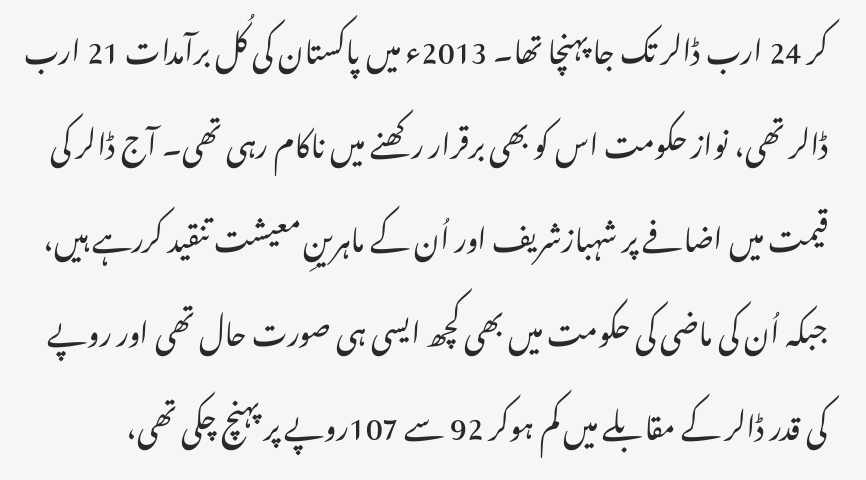کر 24 ارب ڈالر تک جا پہنچا تھا۔ 2013ء میں پاکستان کی کُل برآمدات 21 ارب ڈالر تھی، نواز حکومت اس کو بھی برقرار رکھنے میں ناکام رہی تھی۔ آج ڈالر کی قیمت میں اضافے پر شہبازشریف اور اُن کے ماہرینِ معیشت تنقید کررہے ہیں، جبکہ اُن کی ماضی کی حکومت میں بھی کچھ ایسی ہی صورت حال تھی اور روپے کی قدر ڈالر کے مقابلے میں کم ہوکر 92 سے 107روپے پر پہنچ چکی تھی،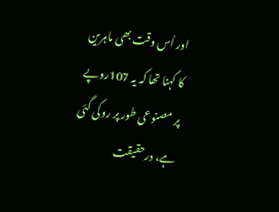اور اُس وقت بھی ماہرین کا کہنا تھا کہ یہ 107روپے پر مصنوعی طور پر روکی گئی ہے، درحقیقت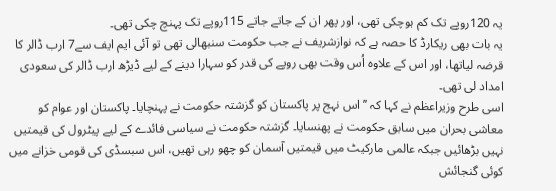یہ 120روپے تک کم ہوچکی تھی، اور پھر ان کے جاتے جاتے 115روپے تک پہنچ چکی تھی۔
یہ بات بھی ریکارڈ کا حصہ ہے کہ نوازشریف نے جب حکومت سنبھالی تھی تو آئی ایم ایف سے7 ارب ڈالر کا قرضہ لیاتھا، اور اس کے علاوہ اُس وقت بھی روپے کی قدر کو سہارا دینے کے لیے ڈیڑھ ارب ڈالر کی سعودی امداد لی تھی۔
اسی طرح وزیراعظم نے کہا کہ ’’اس نہج پر پاکستان کو گزشتہ حکومت نے پہنچایا۔ پاکستان اور عوام کو معاشی بحران میں سابق حکومت نے پھنسایا۔ گزشتہ حکومت نے سیاسی فائدے کے لیے پیٹرول کی قیمتیں نہیں بڑھائیں جبکہ عالمی مارکیٹ میں قیمتیں آسمان کو چھو رہی تھیں، اس سبسڈی کی قومی خزانے میں کوئی گنجائش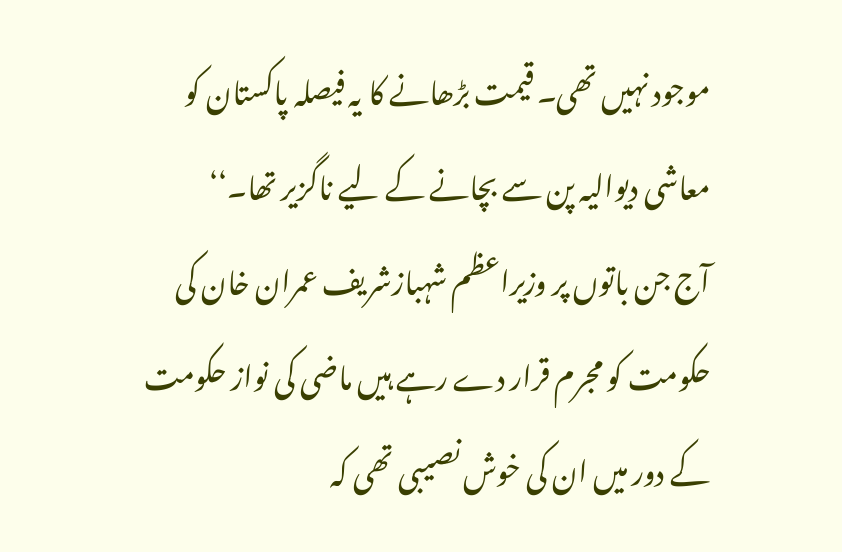موجود نہیں تھی۔ قیمت بڑھانے کا یہ فیصلہ پاکستان کو معاشی دیوالیہ پن سے بچانے کے لیے ناگزیر تھا۔‘‘
آج جن باتوں پر وزیراعظم شہبازشریف عمران خان کی حکومت کو مجرم قرار دے رہے ہیں ماضی کی نواز حکومت کے دور میں ان کی خوش نصیبی تھی کہ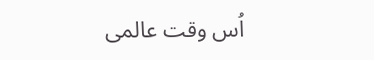اُس وقت عالمی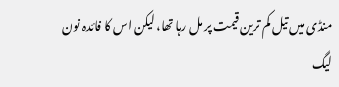منڈی میں تیل کم ترین قیمت پر مل رہا تھا، لیکن اس کا فائدہ نون لیگ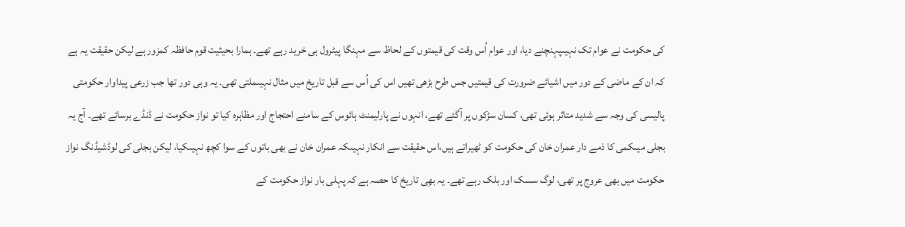کی حکومت نے عوام تک نہیںپہنچنے دیا، اور عوام اُس وقت کی قیمتوں کے لحاظ سے مہنگا پیٹرول ہی خرید رہے تھے۔ ہمارا بحیثیت قوم حافظہ کمزور ہے لیکن حقیقت یہ ہے کہ ان کے ماضی کے دور میں اشیائے ضرورت کی قیمتیں جس طرح بڑھی تھیں اس کی اُس سے قبل تاریخ میں مثال نہیںملتی تھی۔ یہ وہی دور تھا جب زرعی پیداوار حکومتی پالیسی کی وجہ سے شدید متاثر ہوئی تھی، کسان سڑکوں پر آگئے تھے، انہوں نے پارلیمنٹ ہائوس کے سامنے احتجاج اور مظاہرہ کیا تو نواز حکومت نے ڈنڈے برسائے تھے۔ آج یہ بجلی میںکمی کا ذمے دار عمران خان کی حکومت کو ٹھیراتے ہیں،اس حقیقت سے انکار نہیںکہ عمران خان نے بھی باتوں کے سوا کچھ نہیںکیا، لیکن بجلی کی لوڈشیڈنگ نواز حکومت میں بھی عروج پر تھی، لوگ سسک اور بلک رہے تھے۔ یہ بھِی تاریخ کا حصہ ہے کہ پہلی بار نواز حکومت کے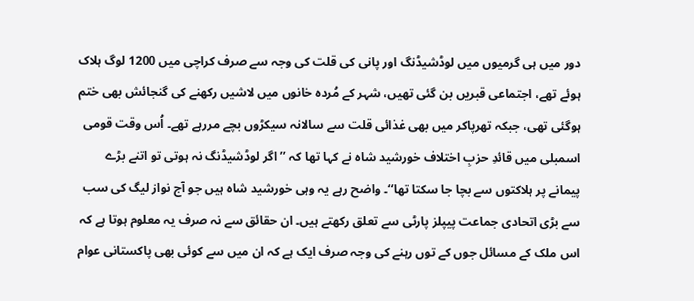دور میں ہی گرمیوں میں لوڈشیڈنگ اور پانی کی قلت کی وجہ سے صرف کراچی میں 1200 لوگ ہلاک ہوئے تھے، اجتماعی قبریں بن گئی تھیں، شہر کے مُردہ خانوں میں لاشیں رکھنے کی گنجائش بھی ختم ہوگئی تھی، جبکہ تھرپاکر میں بھی غذائی قلت سے سالانہ سیکڑوں بچے مررہے تھے۔ اُس وقت قومی اسمبلی میں قائدِ حزبِ اختلاف خورشید شاہ نے کہا تھا کہ ’’اگر لوڈشیڈنگ نہ ہوتی تو اتنے بڑے پیمانے پر ہلاکتوں سے بچا جا سکتا تھا‘‘۔ واضح رہے یہ وہی خورشید شاہ ہیں جو آج نواز لیگ کی سب سے بڑی اتحادی جماعت پیپلز پارٹی سے تعلق رکھتے ہیں۔ ان حقائق سے نہ صرف یہ معلوم ہوتا ہے کہ اس ملک کے مسائل جوں کے توں رہنے کی وجہ صرف ایک ہے کہ ان میں سے کوئی بھی پاکستانی عوام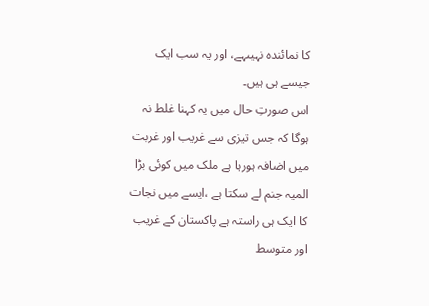کا نمائندہ نہیںہے، اور یہ سب ایک جیسے ہی ہیں۔
اس صورتِ حال میں یہ کہنا غلط نہ ہوگا کہ جس تیزی سے غریب اور غربت میں اضافہ ہورہا ہے ملک میں کوئی بڑا المیہ جنم لے سکتا ہے ،ایسے میں نجات کا ایک ہی راستہ ہے پاکستان کے غریب اور متوسط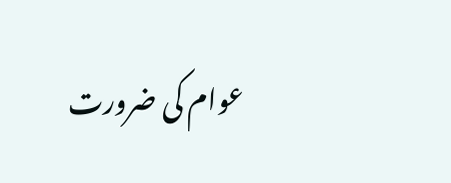عوام کی ضرورت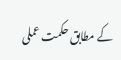کے مطابق حکمت عملی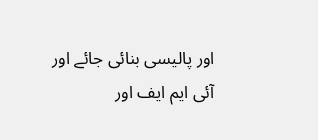اور پالیسی بنائی جائے اور آئی ایم ایف اور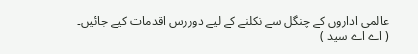عالمی اداروں کے چنگل سے نکلنے کے لیے دوررس اقدمات کیے جائیں۔
( اے اے سید )